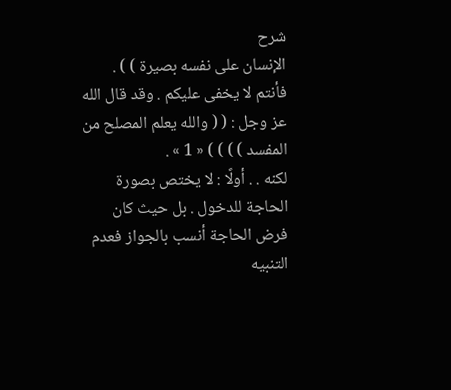شرح
الإنسان على نفسه بصيرة ) ) .
فأنتم لا يخفى عليكم . وقد قال الله عز وجل : ( ( والله يعلم المصلح من المفسد ) ) ) ) « 1 » .
لكنه . . أولًا : لا يختص بصورة الحاجة للدخول . بل حيث كان فرض الحاجة أنسب بالجواز فعدم التنبيه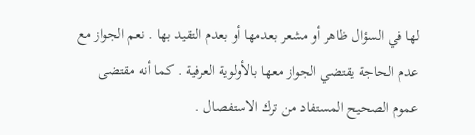لها في السؤال ظاهر أو مشعر بعدمها أو بعدم التقيد بها . نعم الجواز مع عدم الحاجة يقتضي الجواز معها بالأولوية العرفية . كما أنه مقتضى عموم الصحيح المستفاد من ترك الاستفصال .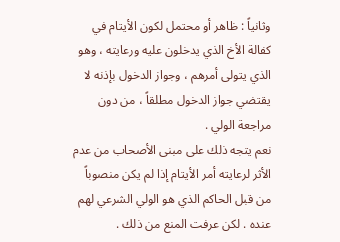وثانياً : ظاهر أو محتمل لكون الأيتام في كفالة الأخ الذي يدخلون عليه ورعايته ، وهو الذي يتولى أمرهم ، وجواز الدخول بإذنه لا يقتضي جواز الدخول مطلقاً ، من دون مراجعة الولي .
نعم يتجه ذلك على مبنى الأصحاب من عدم الأثر لرعايته أمر الأيتام إذا لم يكن منصوباً من قبل الحاكم الذي هو الولي الشرعي لهم عنده . لكن عرفت المنع من ذلك .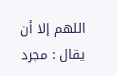اللهم إلا أن يقال : مجرد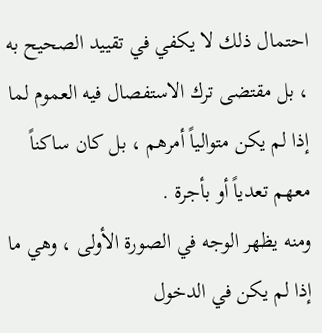احتمال ذلك لا يكفي في تقييد الصحيح به ، بل مقتضى ترك الاستفصال فيه العموم لما إذا لم يكن متوالياً أمرهم ، بل كان ساكناً معهم تعدياً أو بأجرة .
ومنه يظهر الوجه في الصورة الأولى ، وهي ما إذا لم يكن في الدخول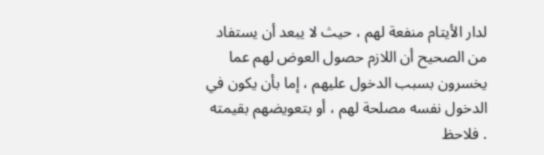لدار الأيتام منفعة لهم ، حيث لا يبعد أن يستفاد من الصحيح أن اللازم حصول العوض لهم عما يخسرون بسبب الدخول عليهم ، إما بأن يكون في الدخول نفسه مصلحة لهم ، أو بتعويضهم بقيمته . فلاحظ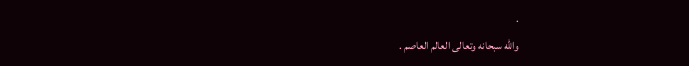.
والله سبحانه وتعالى العالم العاصم .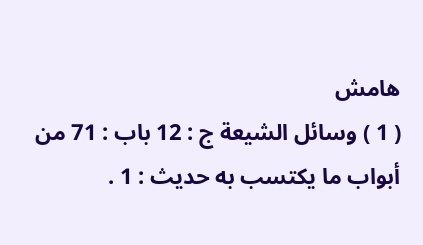هامش
( 1 ) وسائل الشيعة ج : 12 باب : 71 من أبواب ما يكتسب به حديث : 1 .